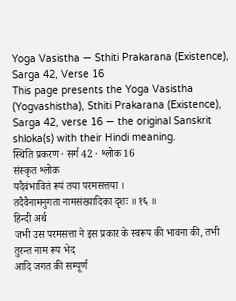Yoga Vasistha — Sthiti Prakarana (Existence), Sarga 42, Verse 16
This page presents the Yoga Vasistha (Yogvashistha), Sthiti Prakarana (Existence), Sarga 42, verse 16 — the original Sanskrit shloka(s) with their Hindi meaning.
स्थिति प्रकरण · सर्ग 42 · श्लोक 16
संस्कृत श्लोक
यदैवंभावितं रूपं तया परमसत्तया ।
तदैवैनामनुगता नामसंख्यादिका दृशः ॥ १६ ॥
हिन्दी अर्थ
जभी उस परमसत्ता ने इस प्रकार के स्वरूप की भावना की, तभी तुरन्त नाम रूप भेद
आदि जगत की सम्पूर्ण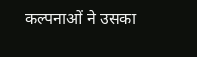कल्पनाओं ने उसका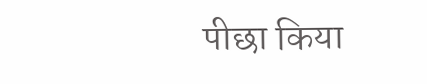पीछा किया